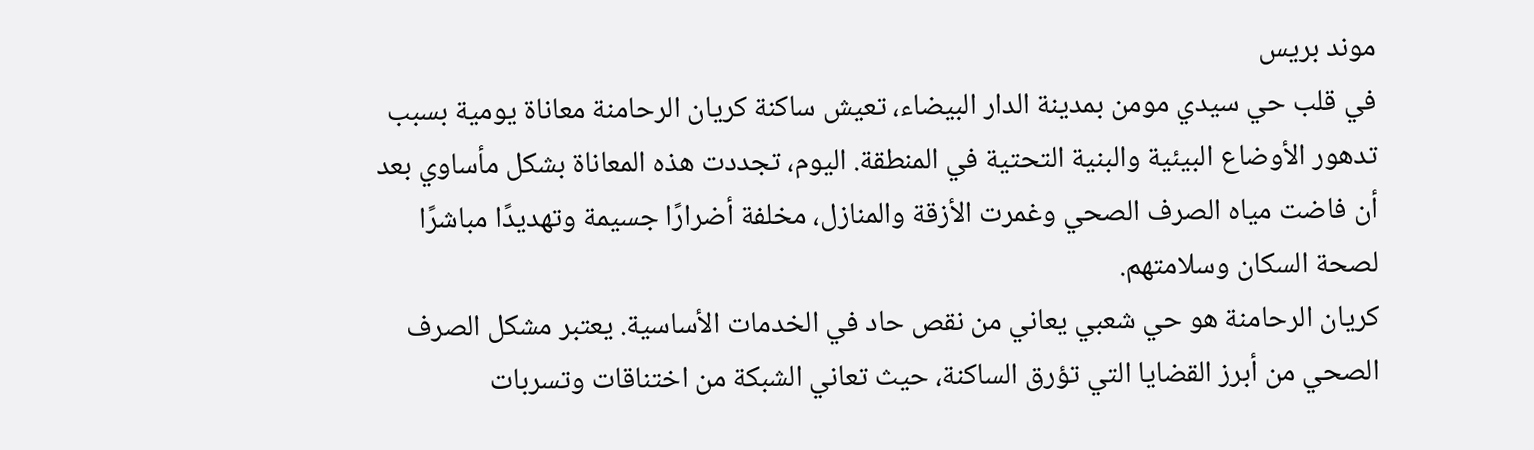موند بريس
في قلب حي سيدي مومن بمدينة الدار البيضاء، تعيش ساكنة كريان الرحامنة معاناة يومية بسبب تدهور الأوضاع البيئية والبنية التحتية في المنطقة. اليوم، تجددت هذه المعاناة بشكل مأساوي بعد أن فاضت مياه الصرف الصحي وغمرت الأزقة والمنازل، مخلفة أضرارًا جسيمة وتهديدًا مباشرًا لصحة السكان وسلامتهم.
كريان الرحامنة هو حي شعبي يعاني من نقص حاد في الخدمات الأساسية. يعتبر مشكل الصرف الصحي من أبرز القضايا التي تؤرق الساكنة، حيث تعاني الشبكة من اختناقات وتسربات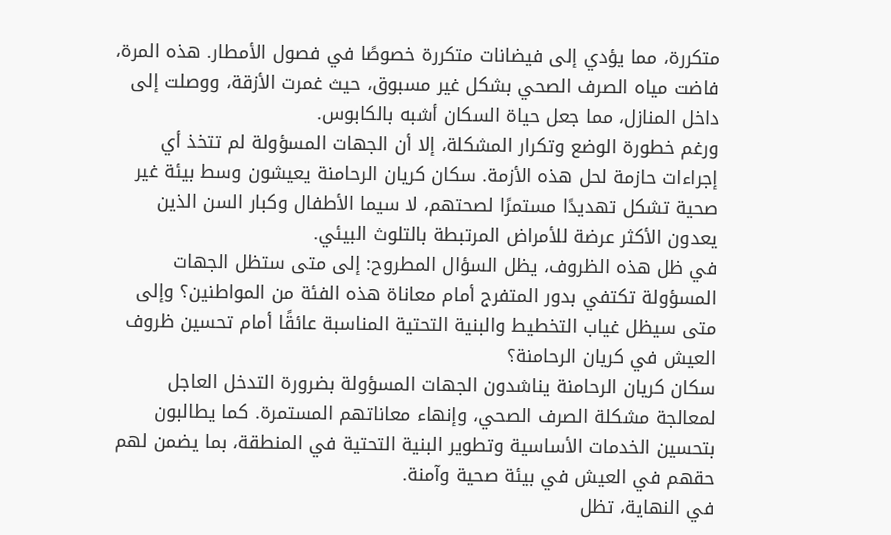متكررة، مما يؤدي إلى فيضانات متكررة خصوصًا في فصول الأمطار. هذه المرة، فاضت مياه الصرف الصحي بشكل غير مسبوق، حيث غمرت الأزقة، ووصلت إلى داخل المنازل، مما جعل حياة السكان أشبه بالكابوس.
ورغم خطورة الوضع وتكرار المشكلة، إلا أن الجهات المسؤولة لم تتخذ أي إجراءات حازمة لحل هذه الأزمة. سكان كريان الرحامنة يعيشون وسط بيئة غير صحية تشكل تهديدًا مستمرًا لصحتهم، لا سيما الأطفال وكبار السن الذين يعدون الأكثر عرضة للأمراض المرتبطة بالتلوث البيئي.
في ظل هذه الظروف، يظل السؤال المطروح: إلى متى ستظل الجهات المسؤولة تكتفي بدور المتفرج أمام معاناة هذه الفئة من المواطنين؟ وإلى متى سيظل غياب التخطيط والبنية التحتية المناسبة عائقًا أمام تحسين ظروف العيش في كريان الرحامنة؟
سكان كريان الرحامنة يناشدون الجهات المسؤولة بضرورة التدخل العاجل لمعالجة مشكلة الصرف الصحي، وإنهاء معاناتهم المستمرة. كما يطالبون بتحسين الخدمات الأساسية وتطوير البنية التحتية في المنطقة، بما يضمن لهم حقهم في العيش في بيئة صحية وآمنة.
في النهاية، تظل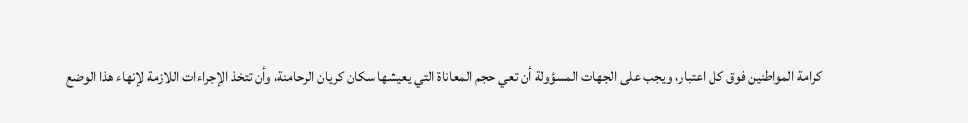كرامة المواطنين فوق كل اعتبار، ويجب على الجهات المسؤولة أن تعي حجم المعاناة التي يعيشها سكان كريان الرحامنة، وأن تتخذ الإجراءات اللازمة لإنهاء هذا الوضع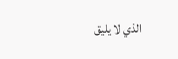الذي لا يليق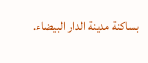بساكنة مدينة الدار البيضاء.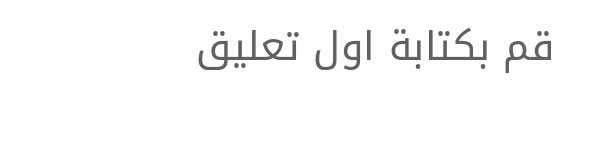قم بكتابة اول تعليق